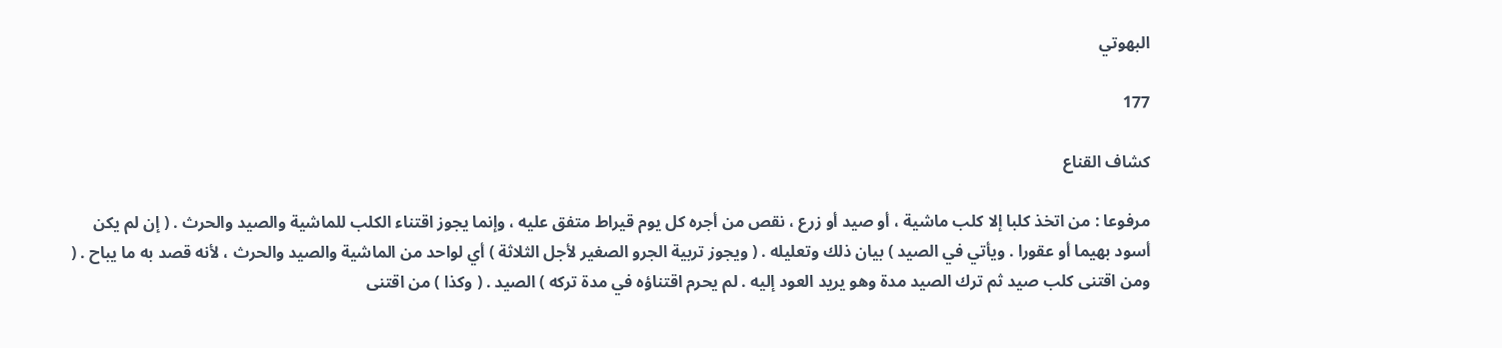البهوتي

177

كشاف القناع

مرفوعا : من اتخذ كلبا إلا كلب ماشية ، أو صيد أو زرع ، نقص من أجره كل يوم قيراط متفق عليه ، وإنما يجوز اقتناء الكلب للماشية والصيد والحرث . ( إن لم يكن أسود بهيما أو عقورا . ويأتي في الصيد ) بيان ذلك وتعليله . ( ويجوز تربية الجرو الصغير لأجل الثلاثة ) أي لواحد من الماشية والصيد والحرث ، لأنه قصد به ما يباح . ( ومن اقتنى كلب صيد ثم ترك الصيد مدة وهو يريد العود إليه . لم يحرم اقتناؤه في مدة تركه ) الصيد . ( وكذا ) من اقتنى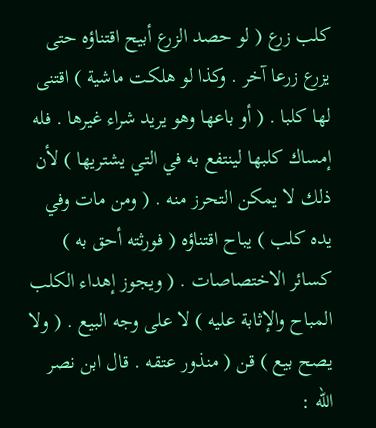كلب زرع ( لو حصد الزرع أبيح اقتناؤه حتى يزرع زرعا آخر . وكذا لو هلكت ماشية ) اقتنى لها كلبا . ( أو باعها وهو يريد شراء غيرها . فله إمساك كلبها لينتفع به في التي يشتريها ) لأن ذلك لا يمكن التحرز منه . ( ومن مات وفي يده كلب ) يباح اقتناؤه ( فورثته أحق به ) كسائر الاختصاصات . ( ويجوز إهداء الكلب المباح والإثابة عليه ) لا على وجه البيع . ( ولا يصح بيع ) قن ( منذور عتقه . قال ابن نصر الله :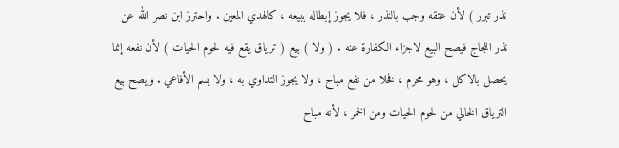نذر تبرر ) لأن عتقه وجب بالنذر ، فلا يجوز إبطاله ببيعه ، كالهدي المعين . واحترز ابن نصر الله عن نذر اللجاج فيصح البيع لاجزاء الكفارة عنه . ( ولا ) بيع ( ترياق يقع فيه لحوم الحيات ) لأن نفعه إنما يحصل بالاكل ، وهو محرم ، فخلا من نفع مباح ، ولا يجوز التداوي به ، ولا بسم الأفاعي . ويصح بيع الترياق الخالي من لحوم الحيات ومن الخمر ، لأنه مباح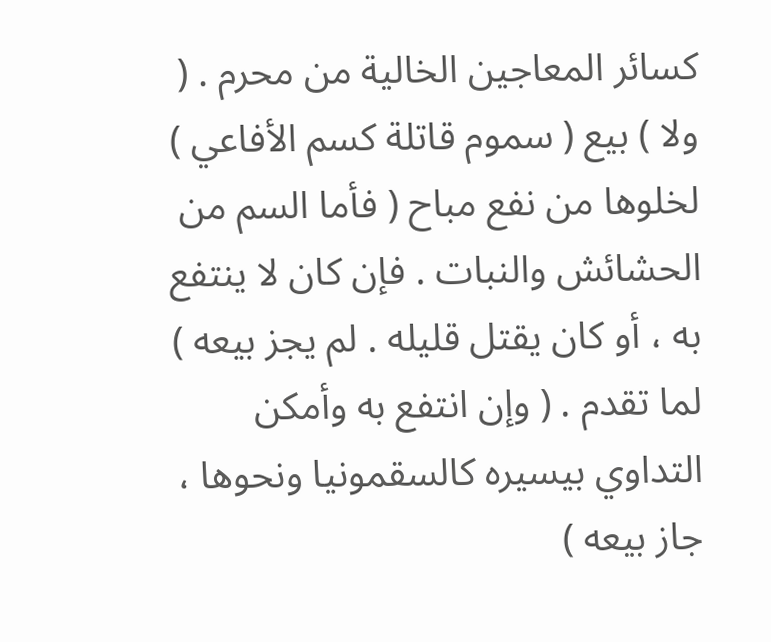كسائر المعاجين الخالية من محرم . ( ولا ) بيع ( سموم قاتلة كسم الأفاعي ) لخلوها من نفع مباح ( فأما السم من الحشائش والنبات . فإن كان لا ينتفع به ، أو كان يقتل قليله . لم يجز بيعه ) لما تقدم . ( وإن انتفع به وأمكن التداوي بيسيره كالسقمونيا ونحوها ، جاز بيعه )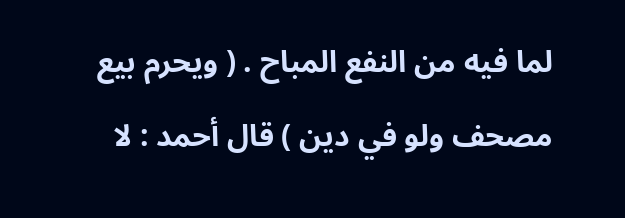لما فيه من النفع المباح . ( ويحرم بيع مصحف ولو في دين ) قال أحمد : لا